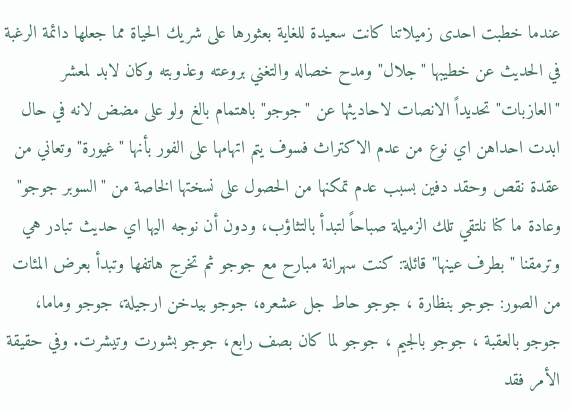عندما خطبت احدى زميلاتنا كانت سعيدة للغاية بعثورها على شريك الحياة مما جعلها دائمة الرغبة في الحديث عن خطيبها "جلال" ومدح خصاله والتغني بروعته وعذوبته وكان لابد لمعشر "العازبات" تحديداً الانصات لاحاديثها عن "جوجو" باهتمام بالغ ولو على مضض لانه في حال ابدت احداهن اي نوع من عدم الاكتراث فسوف يتم اتهامها على الفور بأنها "غيورة" وتعاني من عقدة نقص وحقد دفين بسبب عدم تمكنها من الحصول على نسختها الخاصة من "السوبر جوجو"
وعادة ما كنا نلتقي تلك الزميلة صباحاً لتبدأ بالتثاؤب، ودون أن نوجه اليها اي حديث تبادر هي وترمقنا "بطرف عينها" قائلة: كنت سهرانة مبارح مع جوجو ثم تخرج هاتفها وتبدأ بعرض المئات من الصور: جوجو بنظارة ، جوجو حاط جل عشعره، جوجو بيدخن ارجيلة، جوجو وماما، جوجو بالعقبة ، جوجو بالجيم ، جوجو لما كان بصف رابع، جوجو بشورت وتيشرت. وفي حقيقة الأمر فقد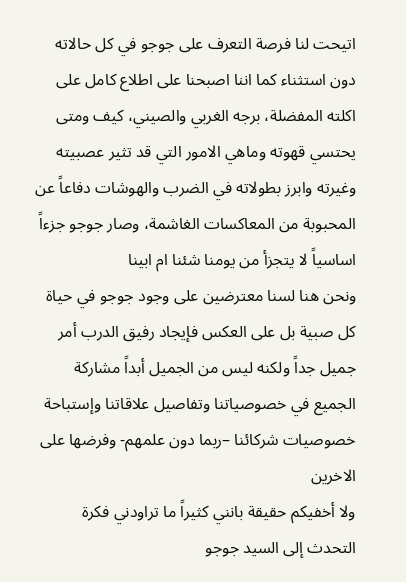اتيحت لنا فرصة التعرف على جوجو في كل حالاته دون استثناء كما اننا اصبحنا على اطلاع كامل على اكلته المفضلة، برجه الغربي والصيني، كيف ومتى يحتسي قهوته وماهي الامور التي قد تثير عصبيته وغيرته وابرز بطولاته في الضرب والهوشات دفاعاً عن المحبوبة من المعاكسات الغاشمة، وصار جوجو جزءاً اساسياً لا يتجزأ من يومنا شئنا ام ابينا
ونحن هنا لسنا معترضين على وجود جوجو في حياة كل صبية بل على العكس فإيجاد رفيق الدرب أمر جميل جداً ولكنه ليس من الجميل أبداً مشاركة الجميع في خصوصياتنا وتفاصيل علاقاتنا وإستباحة خصوصيات شركائنا –ربما دون علمهم- وفرضها على الاخرين
ولا أخفيكم حقيقة بانني كثيراً ما تراودني فكرة التحدث إلى السيد جوجو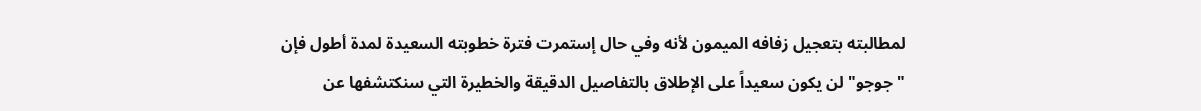لمطالبته بتعجيل زفافه الميمون لأنه وفي حال إستمرت فترة خطوبته السعيدة لمدة أطول فإن "جوجو" لن يكون سعيداً على الإطلاق بالتفاصيل الدقيقة والخطيرة التي سنكتشفها عن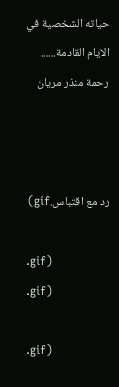حياته الشخصية في الايام القادمة......
رحمة منذر مريان



رد مع اقتباس.gif)

.gif)
.gif)

.gif)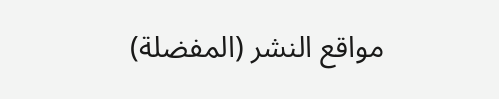مواقع النشر (المفضلة)